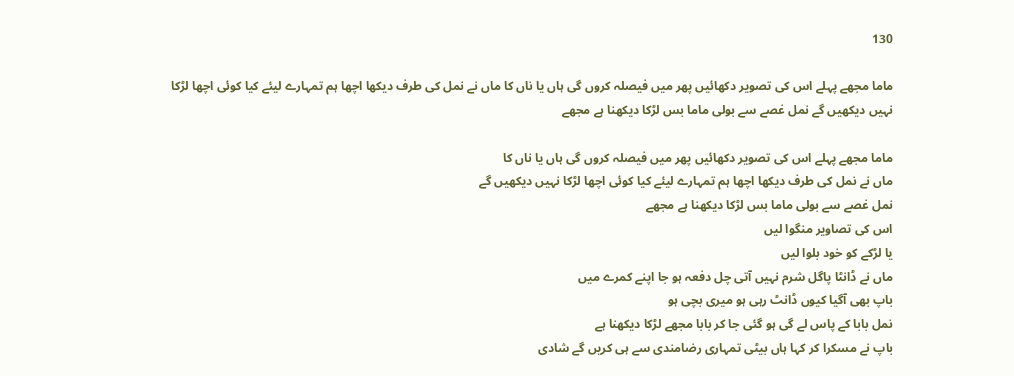130

ماما مجھے پہلے اس کی تصویر دکھائیں پھر میں فیصلہ کروں گی ہاں یا ناں کا ماں نے نمل کی طرف دیکھا اچھا ہم تمہارے لیئے کیا کوئی اچھا لڑکا نہیں دیکھیں گے نمل غصے سے بولی ماما بس لڑکا دیکھنا ہے مجھے

ماما مجھے پہلے اس کی تصویر دکھائیں پھر میں فیصلہ کروں گی ہاں یا ناں کا
ماں نے نمل کی طرف دیکھا اچھا ہم تمہارے لیئے کیا کوئی اچھا لڑکا نہیں دیکھیں گے
نمل غصے سے بولی ماما بس لڑکا دیکھنا ہے مجھے
اس کی تصاویر منگوا لیں
یا لڑکے کو خود بلوا لیں
ماں نے ڈانٹا پاگل شرم نہیں آتی چل دفعہ ہو جا اپنے کمرے میں
باپ بھی آگیا کیوں ڈانٹ رہی ہو میری بچی ہو
نمل بابا کے پاس لے گی ہو گئی جا کر بابا مجھے لڑکا دیکھنا ہے
باپ نے مسکرا کر کہا ہاں بیٹی تمہاری رضامندی سے ہی کریں گے شادی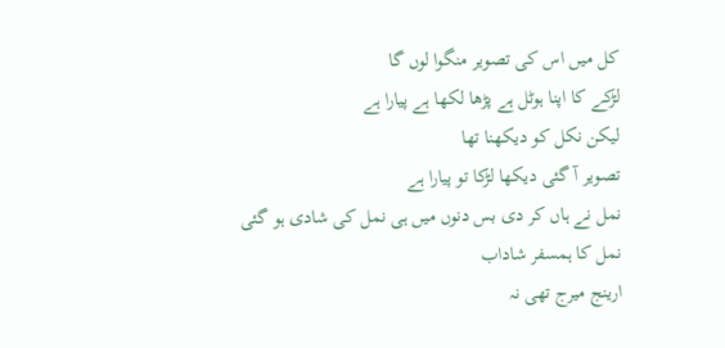کل میں اس کی تصویر منگوا لوں گا
لڑکے کا اپنا ہوٹل ہے پڑھا لکھا ہے پیارا ہے
لیکن نکل کو دیکھنا تھا
تصویر آ گئی دیکھا لڑکا تو پیارا ہے
نمل نے ہاں کر دی بس دنوں میں ہی نمل کی شادی ہو گئی
نمل کا ہمسفر شاداب
ارینج میرج تھی نہ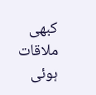کبھی ملاقات ہوئی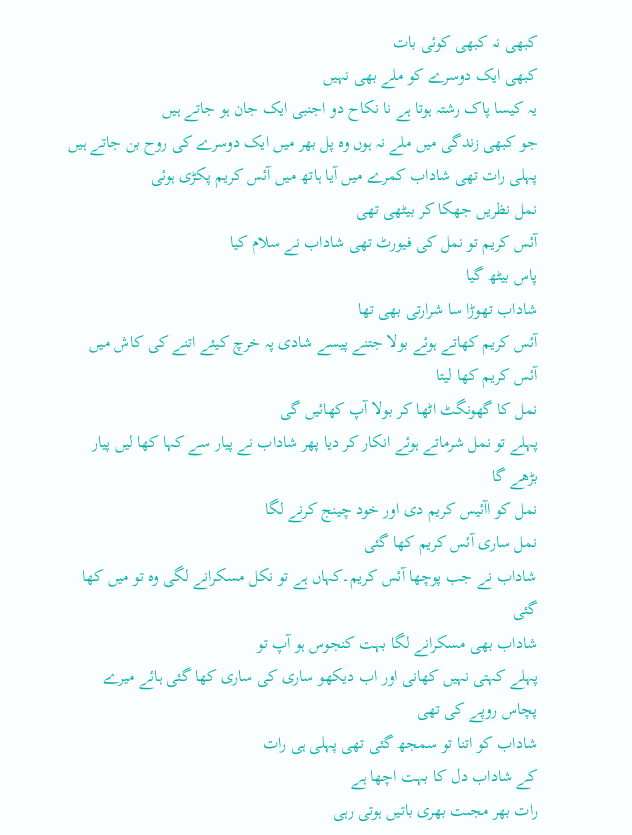کبھی نہ کبھی کوئی بات
کبھی ایک دوسرے کو ملے بھی نہیں
یہ کیسا پاک رشتہ ہوتا ہے نا نکاح دو اجنبی ایک جان ہو جاتے ہیں
جو کبھی زندگی میں ملے نہ ہوں وہ پل بھر میں ایک دوسرے کی روح بن جاتے ہیں
پہلی رات تھی شاداب کمرے میں آیا ہاتھ میں آئس کریم پکڑی ہوئی
نمل نظریں جھکا کر بیٹھی تھی
آئس کریم تو نمل کی فیورٹ تھی شاداب نے سلام کیا
پاس بیٹھ گیا
شاداب تھوڑا سا شرارتی بھی تھا
آئس کریم کھاتے ہوئے بولا جتنے پیسے شادی پہ خرچ کیئے اتنے کی کاش میں آئس کریم کھا لیتا
نمل کا گھونگٹ اٹھا کر بولا آپ کھائیں گی
پہلے تو نمل شرماتے ہوئے انکار کر دیا پھر شاداب نے پیار سے کہا کھا لیں پیار بڑھے گا
نمل کو اآئیس کریم دی اور خود چینج کرنے لگا
نمل ساری آئس کریم کھا گئی
شاداب نے جب پوچھا آئس کریم۔کہاں ہے تو نکل مسکرانے لگی وہ تو میں کھا گئی
شاداب بھی مسکرانے لگا بہت کنجوس ہو آپ تو
پہلے کہتی نہیں کھانی اور اب دیکھو ساری کی ساری کھا گئی ہائے میرے پچاس روپے کی تھی
شاداب کو اتنا تو سمجھ گئی تھی پہلی ہی رات
کے شاداب دل کا بہت اچھا ہے
رات بھر مجںت بھری باتیں ہوتی رہی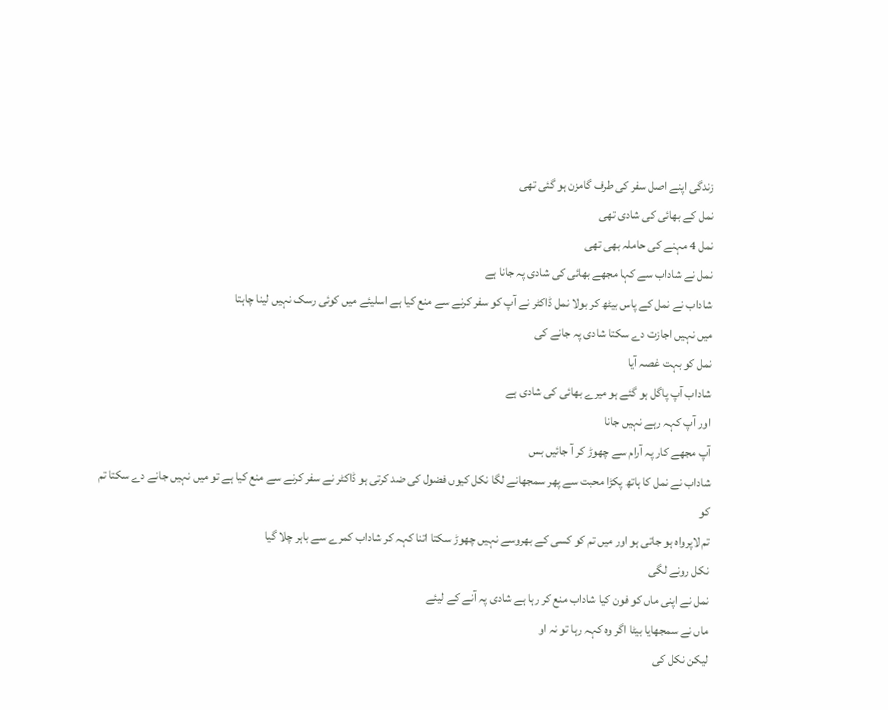زندگی اپنے اصل سفر کی طرف گامزن ہو گئی تھی
نمل کے بھائی کی شادی تھی
نمل 4 مہنے کی حاملہ بھی تھی
نمل نے شاداب سے کہا مجھے بھائی کی شادی پہ جانا ہے
شاداب نے نمل کے پاس بیٹھ کر بولا نمل ڈاکٹر نے آپ کو سفر کرنے سے منع کیا ہے اسلیئے میں کوئی رسک نہیں لینا چاہتا
میں نہیں اجازت دے سکتا شادی پہ جانے کی
نمل کو بہت غصہ آیا
شاداب آپ پاگل ہو گئے ہو میرے بھائی کی شادی ہے
اور آپ کہہ رہے نہیں جانا
آپ مجھے کار پہ آرام سے چھوڑ کر آ جائیں بس
شاداب نے نمل کا ہاتھ پکڑا محبت سے پھر سمجھانے لگا نکل کیوں فضول کی ضد کرتی ہو ڈاکٹر نے سفر کرنے سے منع کیا ہے تو میں نہیں جانے دے سکتا تم کو
تم لاپرواہ ہو جاتی ہو اور میں تم کو کسی کے بھروسے نہیں چھوڑ سکتا اتنا کہہ کر شاداب کمرے سے باہر چلا گیا
نکل رونے لگی
نمل نے اپنی ماں کو فون کیا شاداب منع کر رہا ہے شادی پہ آنے کے لیئے
ماں نے سمجھایا بیٹا اگر وہ کہہ رہا تو نہ او
لیکن نکل کی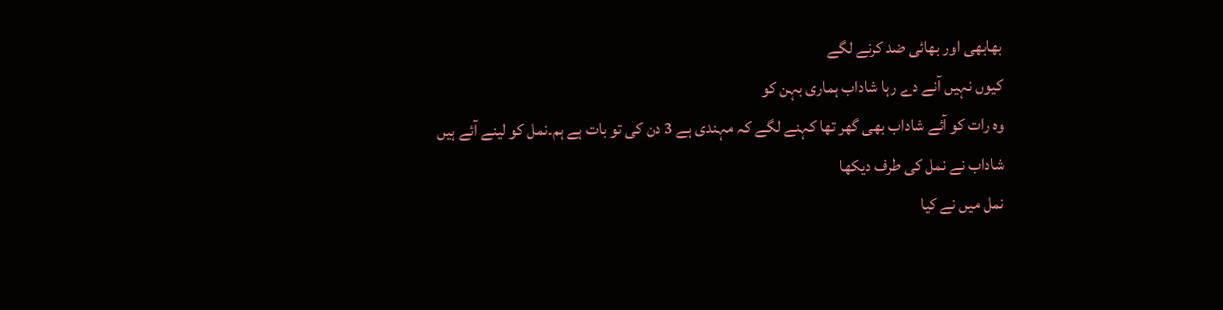بھابھی اور بھائی ضد کرنے لگے
کیوں نہیں آنے دے رہا شاداب ہماری بہن کو
وہ رات کو آئے شاداب بھی گھر تھا کہنے لگے کہ مہندی ہے 3 دن کی تو بات ہے ہم۔نمل کو لینے آئے ہیں
شاداب نے نمل کی طرف دیکھا
نمل میں نے کیا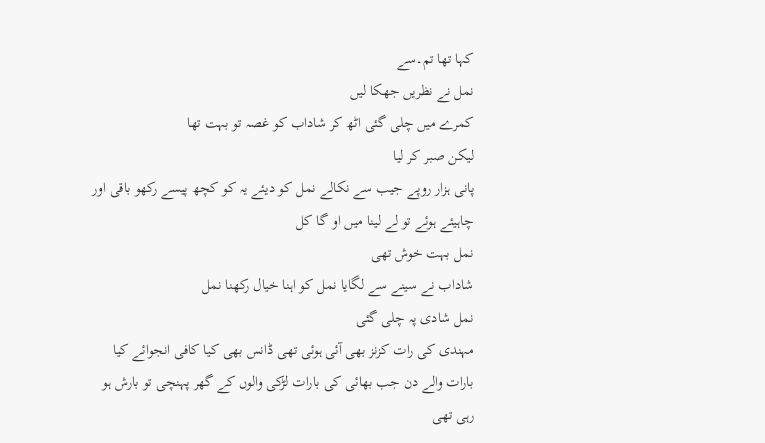کہا تھا تم۔سے
نمل نے نظریں جھکا لیں
کمرے میں چلی گئی اٹھ کر شاداب کو غصہ تو بہت تھا
لیکن صبر کر لیا
پانی ہزار روپے جیب سے نکالے نمل کو دیئے یہ کو کچھ پیسے رکھو باقی اور چاہیئے ہوئے تو لے لینا میں او گا کل
نمل بہت خوش تھی
شاداب نے سینے سے لگایا نمل کو اہنا خیال رکھنا نمل
نمل شادی پہ چلی گئی
مہندی کی رات کزنز بھی آئی ہوئی تھی ڈانس بھی کیا کافی انجوائے کیا
بارات والے دن جب بھائی کی بارات لڑکی والوں کے گھر پہنچی تو بارش ہو رہی تھی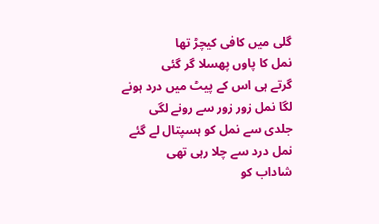گلی میں کافی کیچڑ تھا
نمل کا پاوں پھسلا گر گئی
گرتے ہی اس کے پیٹ میں درد ہونے لگا نمل زور زور سے رونے لگی
جلدی سے نمل کو ہسپتال لے گئے
نمل درد سے چلا رہی تھی
شاداب کو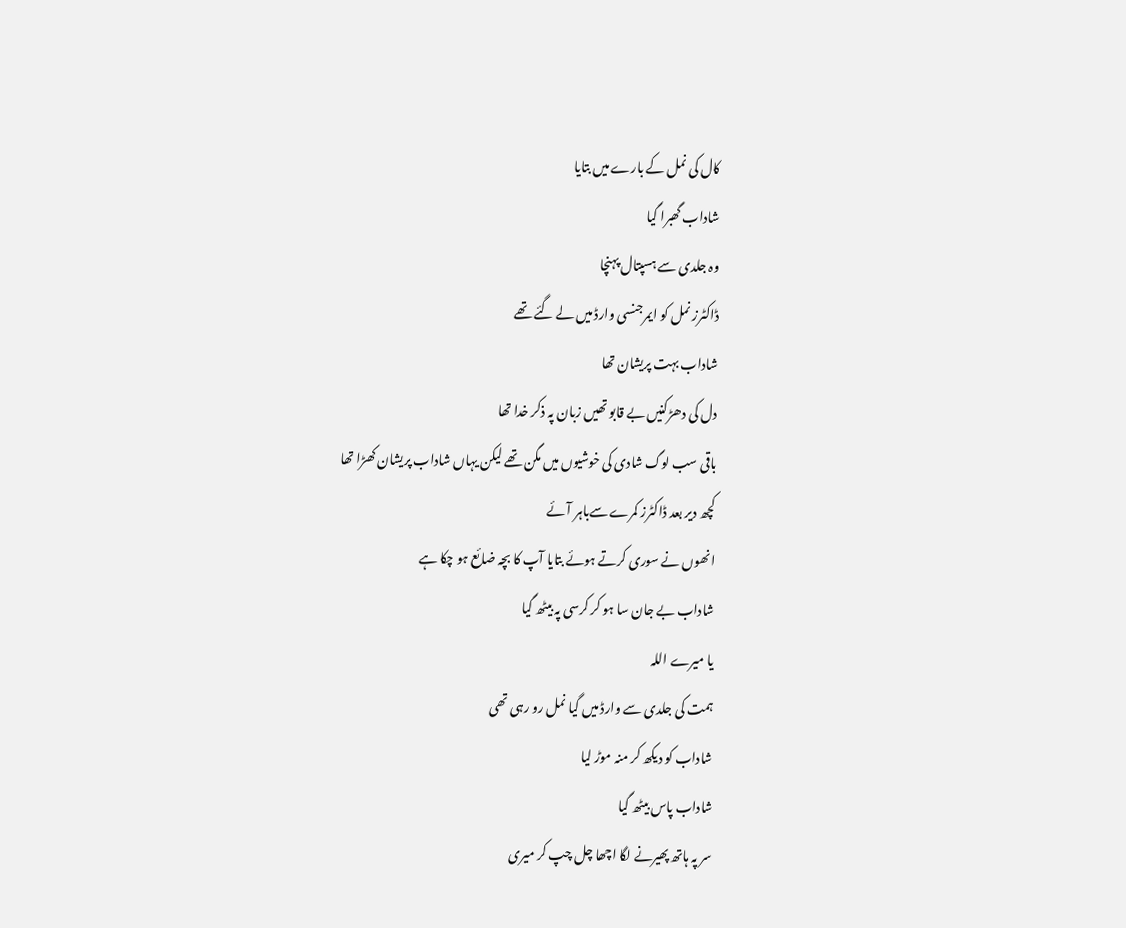کال کی نمل کے بارے میں بتایا
شاداب گھبرا گیا
وہ جلدی سے ہسپتال پہنچا
ڈاکٹرز نمل کو ایمرجنسی وارڈ میں لے گئے تھے
شاداب بہت پریشان تھا
دل کی دھڑکنیں بے قابو تھیں زبان پہ ذکر خدا تھا
باقی سب لوگ شادی کی خوشیوں میں مگن تھے لیکن یہاں شاداب پریشان کھڑا تھا
کچھ دیر بعد ڈاکٹرز کمرے سےباہر آئے
انھوں نے سوری کرتے ہوئے بتایا آپ کا بچہ ضائع ہو چکا ہے
شاداب بے جان سا ہو کر کرسی پہ بیٹھ گیا
یا میرے اللہ
ہمت کی جلدی سے وارڈ میں گیا نمل رو رہی تھی
شاداب کو دیکھ کر منہ موڑ لیا
شاداب پاس بیٹھ گیا
سر پہ ہاتھ پھیرنے لگا اچھا چل چپ کر میری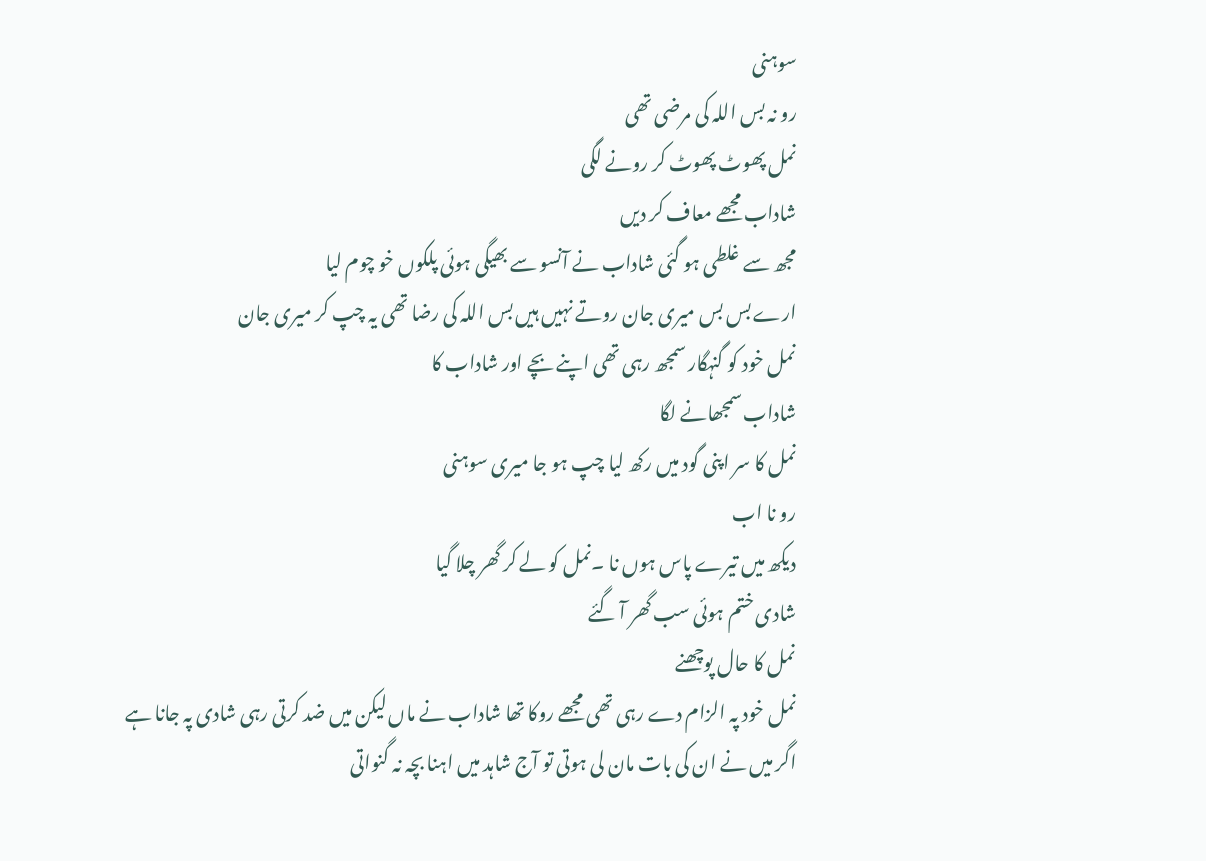سوہنی
رو نہ بس اللہ کی مرضی تھی
نمل پھوٹ پھوٹ کر رونے لگی
شاداب مجھے معاف کر دیں
مجھ سے غلطی ہو گئی شاداب نے آنسو سے بھیگی ہوئی پلکوں خو چوم لیا
ارے بس بس میری جان روتے نہیں ہیں بس اللہ کی رضا تھی یہ چپ کر میری جان
نمل خود کو گنہگار سمجھ رہی تھی اپنے بچے اور شاداب کا
شاداب سمجھانے لگا
نمل کا سر اپنی گود میں رکھ لیا چپ ہو جا میری سوہنی
رو نا اب
دیکھ میں تیرے پاس ہوں نا ۔نمل کو لے کر گھر چلا گیا
شادی ختم ہوئی سب گھر آ گئے
نمل کا حال پوچھنے
نمل خود پہ الزام دے رہی تھی مجھے روکا تھا شاداب نے ماں لیکن میں ضد کرتی رہی شادی پہ جانا ہے
اگر میں نے ان کی بات مان لی ہوتی تو آج شاہد میں اہنا بچہ نہ گنواتی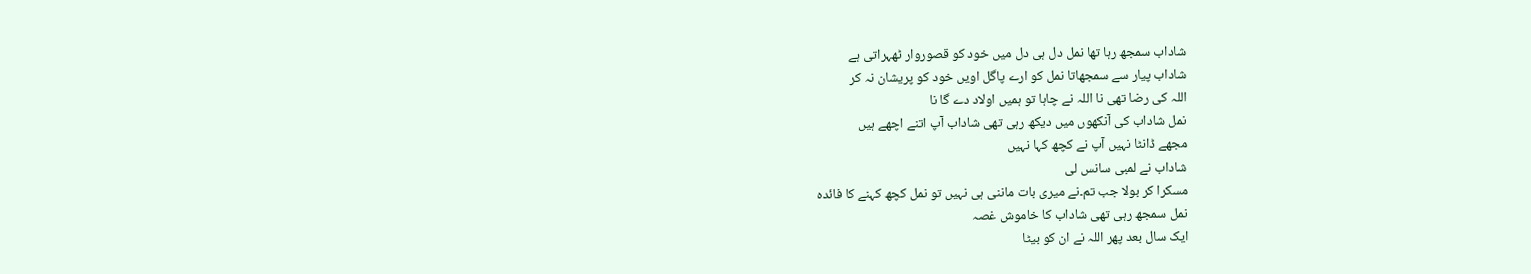شاداب سمجھ رہا تھا نمل دل ہی دل میں خود کو قصوروار ٹھہراتی ہے
شاداب پیار سے سمجھاتا نمل کو ارے پاگل اویں خود کو پریشان نہ کر
اللہ کی رضا تھی نا اللہ نے چاہا تو ہمیں اولاد دے گا نا
نمل شاداب کی آنکھوں میں دیکھ رہی تھی شاداب آپ اتنے اچھے ہیں
مجھے ڈانٹا نہیں آپ نے کچھ کہا نہیں
شاداب نے لمبی سانس لی
مسکرا کر بولا جب تم۔نے میری بات ماننی ہی نہیں تو نمل کچھ کہنے کا فائدہ
نمل سمجھ رہی تھی شاداب کا خاموش غصہ
ایک سال بعد پھر اللہ نے ان کو بیٹا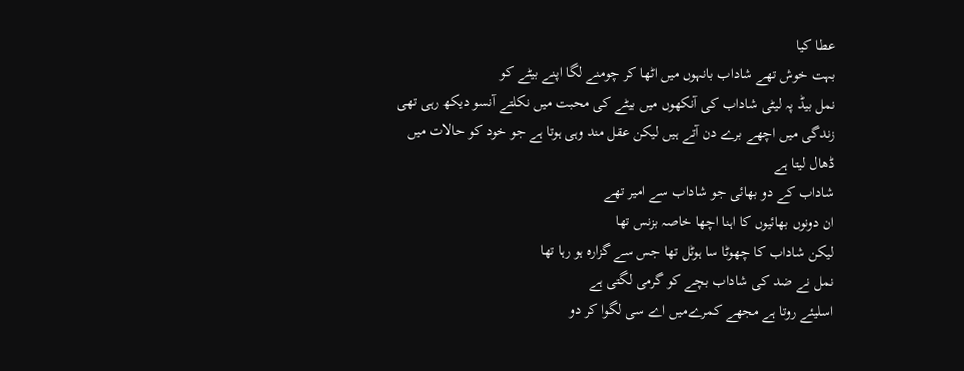عطا کیا
بہت خوش تھے شاداب بانہوں میں اٹھا کر چومنے لگا اپنے بیٹے کو
نمل بیڈ پہ لیٹی شاداب کی آنکھوں میں بیٹے کی محبت میں نکلتے آنسو دیکھ رہی تھی
زندگی میں اچھے برے دن آتے ہیں لیکن عقل مند وہی ہوتا ہے جو خود کو حالات میں ڈھال لیتا ہے
شاداب کے دو بھائی جو شاداب سے امیر تھے
ان دونوں بھائیوں کا اہنا اچھا خاصہ بزنس تھا
لیکن شاداب کا چھوٹا سا ہوٹل تھا جس سے گزارہ ہو رہا تھا
نمل نے ضد کی شاداب بچے کو گرمی لگتی ہے
اسلیئے روتا ہے مجھے کمرےمیں اے سی لگوا کر دو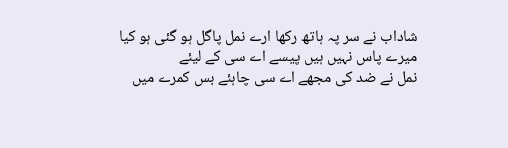شاداب نے سر پہ ہاتھ رکھا ارے نمل پاگل ہو گئی ہو کیا
میرے پاس نہیں ہیں پیسے اے سی کے لیئے
نمل نے ضد کی مجھے اے سی چاہئے بس کمرے میں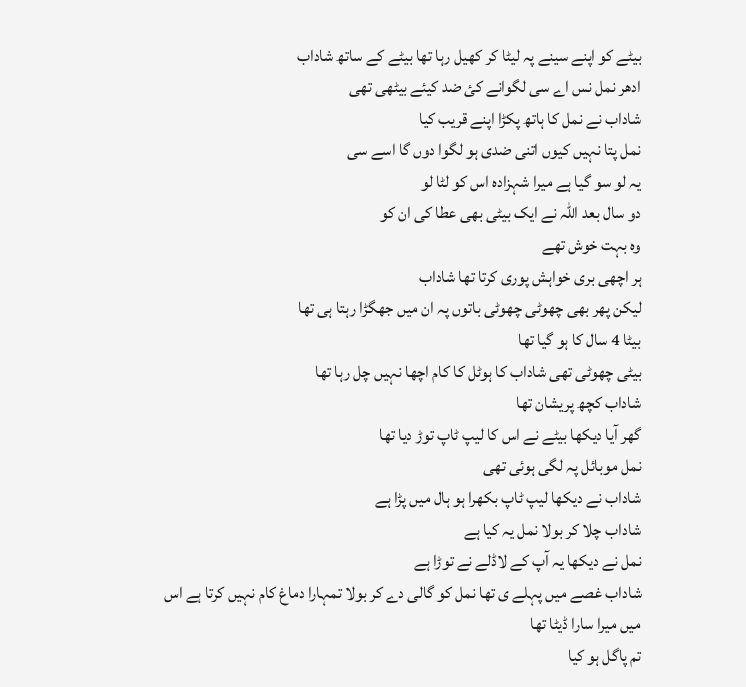بیٹے کو اپنے سینے پہ لیٹا کر کھیل رہا تھا بیٹے کے ساتھ شاداب
ادھر نمل نس اے سی لگوانے کئ ضد کیئے بیٹھی تھی
شاداب نے نمل کا ہاتھ پکڑا اپنے قریب کیا
نمل پتا نہیں کیوں اتنی ضدی ہو لگوا دوں گا اسے سی
یہ لو سو گیا ہے میرا شہزادہ اس کو لٹا لو
دو سال بعد اللہ نے ایک بیٹی بھی عطا کی ان کو
وہ بہت خوش تھے
ہر اچھی بری خواہش پوری کرتا تھا شاداب
لیکن پھر بھی چھوٹی چھوٹی باتوں پہ ان میں جھگڑا رہتا ہی تھا
بیٹا 4 سال کا ہو گیا تھا
بیٹی چھوٹی تھی شاداب کا ہوٹل کا کام اچھا نہیں چل رہا تھا
شاداب کچھ پریشان تھا
گھر آیا دیکھا بیٹے نے اس کا لیپ ٹاپ توڑ دیا تھا
نمل موبائل پہ لگی ہوئی تھی
شاداب نے دیکھا لیپ ٹاپ بکھرا ہو ہال میں پڑا ہے
شاداب چلا کر بولا نمل یہ کیا ہے
نمل نے دیکھا یہ آپ کے لاڈلے نے توڑا ہے
شاداب غصے میں پہلے ی تھا نمل کو گالی دے کر بولا تمہارا دماغ کام نہیں کرتا ہے اس میں میرا سارا ڈیٹا تھا
تم پاگل ہو کیا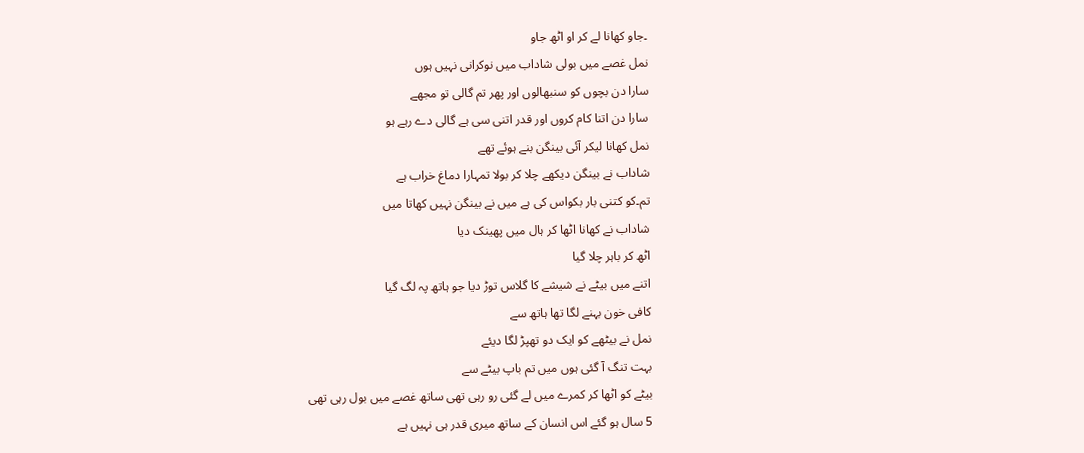۔جاو کھانا لے کر او اٹھ جاو
نمل غصے میں بولی شاداب میں نوکرانی نہیں ہوں
سارا دن بچوں کو سنبھالوں اور پھر تم گالی تو مجھے
سارا دن اتنا کام کروں اور قدر اتنی سی ہے گالی دے رہے ہو
نمل کھانا لیکر آئی بینگن بنے ہوئے تھے
شاداب نے بینگن دیکھے چلا کر بولا تمہارا دماغ خراب ہے
تم۔کو کتنی بار بکواس کی ہے میں نے بینگن نہیں کھاتا میں
شاداب نے کھانا اٹھا کر ہال میں پھینک دیا
اٹھ کر باہر چلا گیا
اتنے میں بیٹے نے شیشے کا گلاس توڑ دیا جو ہاتھ پہ لگ گیا
کافی خون بہنے لگا تھا ہاتھ سے
نمل نے بیٹھے کو ایک دو تھپڑ لگا دیئے
بہت تنگ آ گئی ہوں میں تم باپ بیٹے سے
بیٹے کو اٹھا کر کمرے میں لے گئی رو رہی تھی ساتھ غصے میں بول رہی تھی
5 سال ہو گئے اس انسان کے ساتھ میری قدر ہی نہیں ہے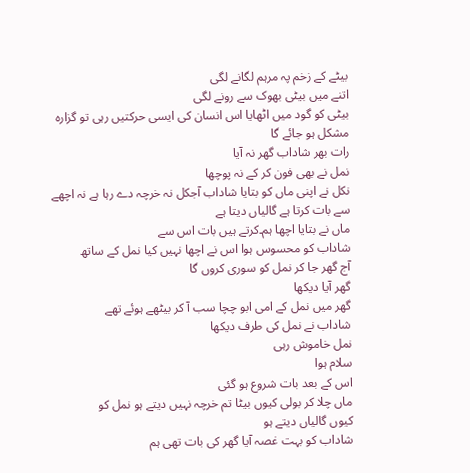بیٹے کے زخم پہ مرہم لگانے لگی
اتنے میں بیٹی بھوک سے رونے لگی
بیٹی کو گود میں اٹھایا اس انسان کی ایسی حرکتیں رہی تو گزارہ مشکل ہو جائے گا
رات بھر شاداب گھر نہ آیا
نمل نے بھی فون کر کے نہ پوچھا
نکل نے اپنی ماں کو بتایا شاداب آجکل نہ خرچہ دے رہا ہے نہ اچھے سے بات کرتا ہے گالیاں دیتا ہے
ماں نے بتایا اچھا ہم۔کرتے ہیں بات اس سے
شاداب کو محسوس ہوا اس نے اچھا نہیں کیا نمل کے ساتھ
آج گھر جا کر نمل کو سوری کروں گا
گھر آیا دیکھا
گھر میں نمل کے امی ابو چچا سب آ کر بیٹھے ہوئے تھے
شاداب نے نمل کی طرف دیکھا
نمل خاموش رہی
سلام ہوا
اس کے بعد بات شروع ہو گئی
ماں چلا کر بولی کیوں بیٹا تم خرچہ نہیں دیتے ہو نمل کو
کیوں گالیاں دیتے ہو
شاداب کو بہت غصہ آیا گھر کی بات تھی ہم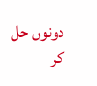دونوں حل کر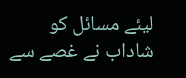لیئے مسائل کو
شاداب نے غصے سے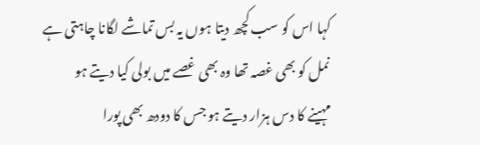کہا اس کو سب کچھ دیتا ہوں یہ بس تماشے لگانا چاہتی ہے
نمل کو بھی غصہ تھا وہ بھی غصے میں بولی کیا دیتے ہو
مہینے کا دس ہزار دیتے ہو جس کا دودھ بھی پورا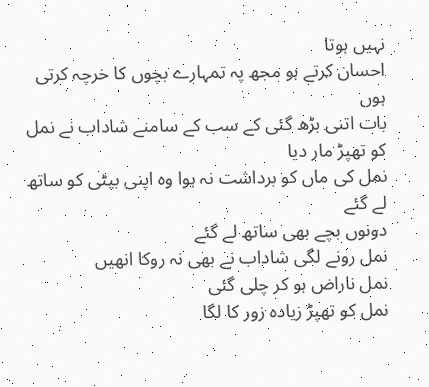نہیں ہوتا
احسان کرتے ہو مجھ پہ تمہارے بچوں کا خرچہ کرتی ہوں
بات اتنی بڑھ گئی کے سب کے سامنے شاداب نے نمل کو تھپڑ مار دیا
نمل کی ماں کو برداشت نہ ہوا وہ اپنی بیٹی کو ساتھ لے گئے
دونوں بچے بھی ساتھ لے گئے
نمل رونے لگی شاداب نے بھی نہ روکا انھیں
نمل ناراض ہو کر چلی گئی
نمل کو تھپڑ زیادہ زور کا لگا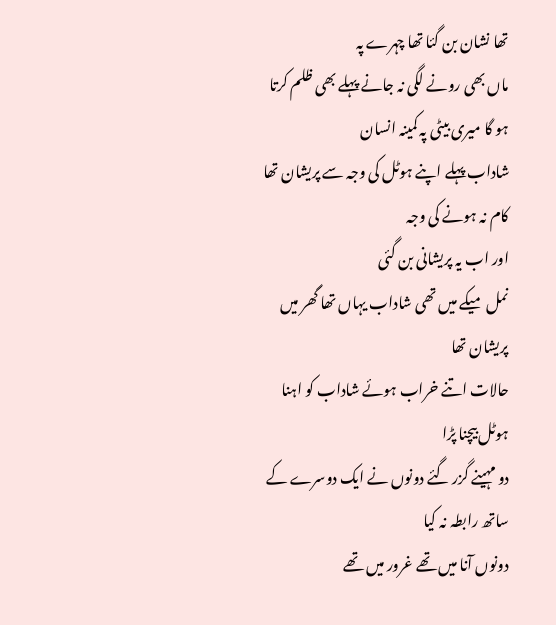تھا نشان بن گئا تھا چہرے پہ
ماں بھی رونے لگی نہ جانے پہلے بھی ظلم کرتا ہو گا میری بیٹی پہ کمینہ انسان
شاداب پہلے اپنے ہوٹل کی وجہ سے پریشان تھا کام نہ ہونے کی وجہ
اور اب یہ پریشانی بن گئی
نمل میکے میں تھی شاداب یہاں تھا گھر میں پریشان تھا
حالات اتنے خراب ہوئے شاداب کو اہنا ہوٹل بیچنا پڑا
دو مہینے گزر گئے دونوں نے ایک دوسرے کے ساتھ رابطہ نہ کیا
دونوں آنا میں تھے غرور میں تھے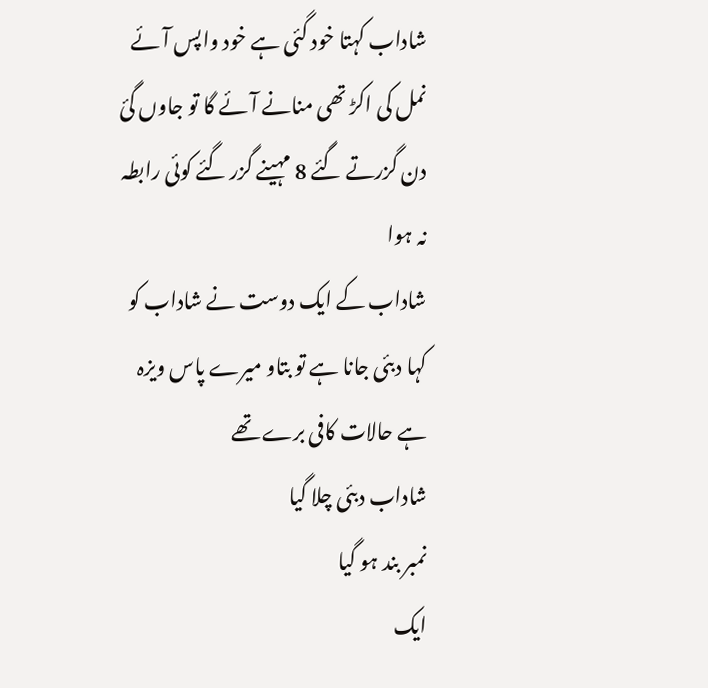شاداب کہتا خود گئی ہے خود واپس آئے نمل کی اکڑ تھی منانے آئے گا تو جاوں گئ
دن گزرتے گئے 8 مہینے گزر گئے کوئی رابطہ نہ ہوا
شاداب کے ایک دوست نے شاداب کو کہا دبئی جانا ہے تو بتاو میرے پاس ویزہ ہے حالات کافی برے تھے
شاداب دبئی چلا گیا
نمبر بند ہو گیا
ایک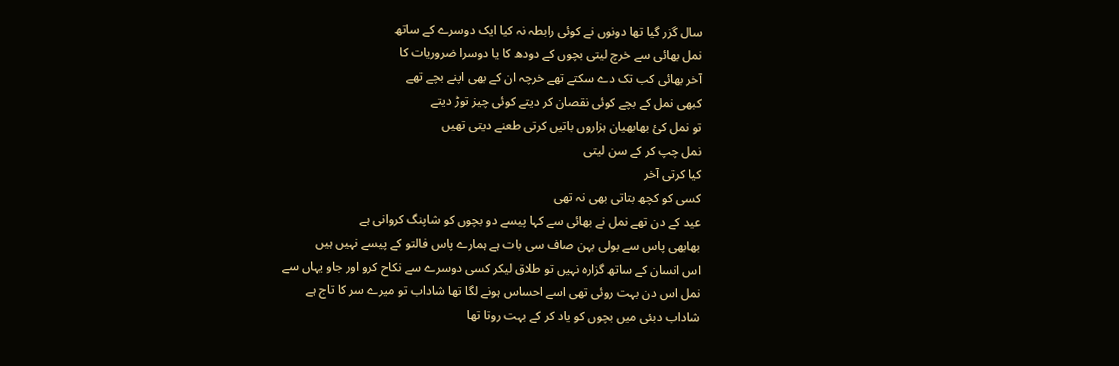سال گزر گیا تھا دونوں نے کوئی رابطہ نہ کیا ایک دوسرے کے ساتھ
نمل بھائی سے خرچ لیتی بچوں کے دودھ کا یا دوسرا ضروریات کا
آخر بھائی کب تک دے سکتے تھے خرچہ ان کے بھی اپنے بچے تھے
کبھی نمل کے بچے کوئی نقصان کر دیتے کوئی چیز توڑ دیتے
تو نمل کئ بھابھیان ہزاروں باتیں کرتی طعنے دیتی تھیں
نمل چپ کر کے سن لیتی
کیا کرتی آخر
کسی کو کچھ بتاتی بھی نہ تھی
عید کے دن تھے نمل نے بھائی سے کہا پیسے دو بچوں کو شاپنگ کروانی ہے
بھابھی پاس سے بولی بہن صاف سی بات ہے ہمارے پاس فالتو کے پیسے نہیں ہیں
اس انسان کے ساتھ گزارہ نہیں تو طلاق لیکر کسی دوسرے سے نکاح کرو اور جاو یہاں سے
نمل اس دن بہت روئی تھی اسے احساس ہونے لگا تھا شاداب تو میرے سر کا تاج ہے
شاداب دبئی میں بچوں کو یاد کر کے بہت روتا تھا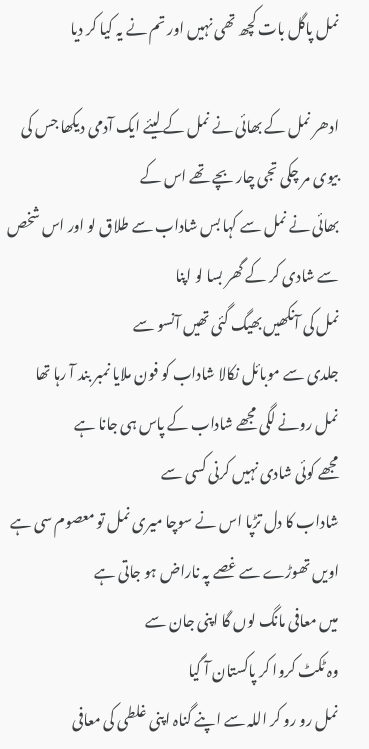نمل پاگل بات کچھ تھی نہیں اور تم نے یہ کیا کر دیا

ادھر نمل کے بھائی نے نمل کے لیئے ایک آدمی دیکھا جس کی بیوی مر چکی تجی چار بچے تھے اس کے
بھائی نے نمل سے کہا بس شاداب سے طلاق لو اور اس شخص سے شادی کر کے گھر بسا لو اپنا
نمل کی آنکھیں بھیگ گئی تھیں آنسو سے
جلدی سے موبائل نکالا شاداب کو فون ملایا نمبر بند آ رہا تھا
نمل رونے لگی مجھے شاداب کے پاس ہی جانا ہے
مجھے کوئی شادی نہیں کرنی کسی سے
شاداب کا دل تڑپا اس نے سوچا میری نمل تو معصوم سی ہے اویں تھوڑے سے غصے پہ ناراض ہو جاتی ہے
میں معافی مانگ لوں گا اپنی جان سے
وہ ٹکٹ کروا کر پاکستان آ گیا
نمل رو رو کر اللہ سے اپنے گناہ اپنی غلطی کی معافی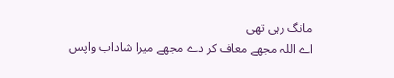مانگ رہی تھی
اے اللہ مجھے معاف کر دے مجھے میرا شاداب واپس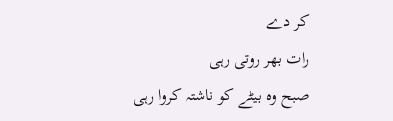کر دے
رات بھر روتی رہی
صبح وہ بیٹے کو ناشتہ کروا رہی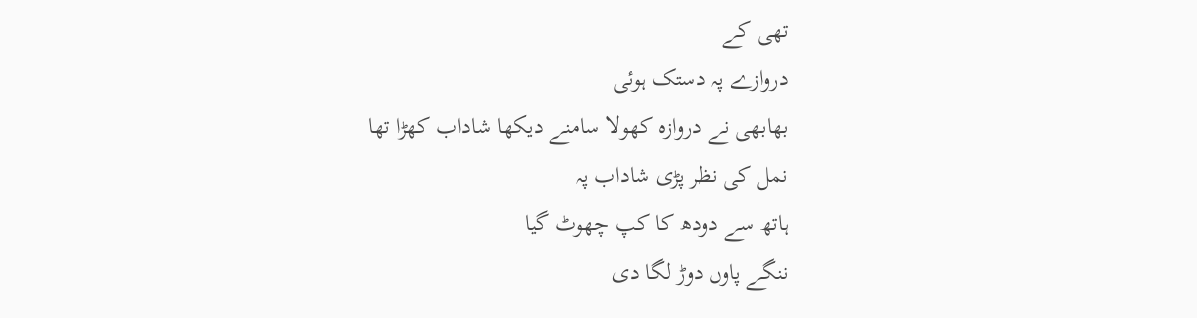تھی کے
دروازے پہ دستک ہوئی
بھابھی نے دروازہ کھولا سامنے دیکھا شاداب کھڑا تھا
نمل کی نظر پڑی شاداب پہ
ہاتھ سے دودھ کا کپ چھوٹ گیا
ننگے پاوں دوڑ لگا دی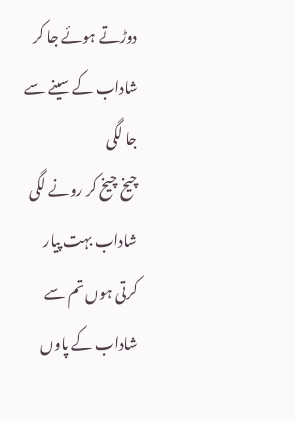دوڑتے ہوئے جا کر شاداب کے سینے سے جا لگی
چیخ چیخ کر رونے لگی
شاداب بہت پیار کرتی ہوں تم سے
شاداب کے پاوں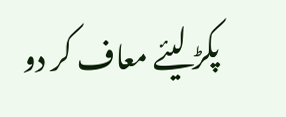پکڑ لیئے معاف کر دو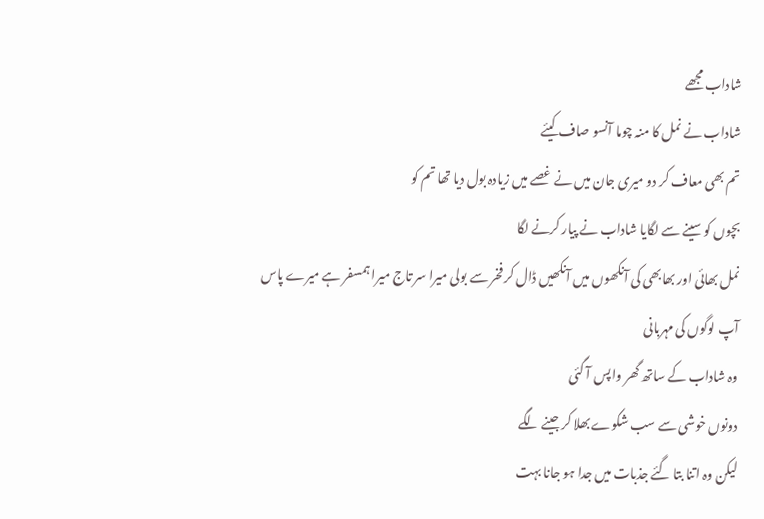شاداب مجھے
شاداب نے نمل کا منہ چوما آنسو صاف کیئے
تم بھی معاف کر دو میری جان میں نے غصے میں زیادہ بول دیا تھا تم کو
بچوں کو سینے سے لگایا شاداب نے پیار کرنے لگا
نمل بھائی اور بھابھی کی آنکھوں میں آنکھیں ڈال کر فخر سے بولی میرا سر تاج میرا ہمسفر ہے میرے پاس
آپ لوگوں کی مہربانی
وہ شاداب کے ساتھ گھر واپس آ گئی
دونوں خوشی سے سب شکوے بھلا کر جینے لگے
لیکن وہ اتنا بتا گئے جذبات میں جدا ہو جانا بہت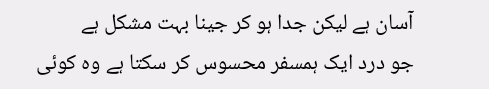آسان ہے لیکن جدا ہو کر جینا بہت مشکل ہے
جو درد ایک ہمسفر محسوس کر سکتا ہے وہ کوئی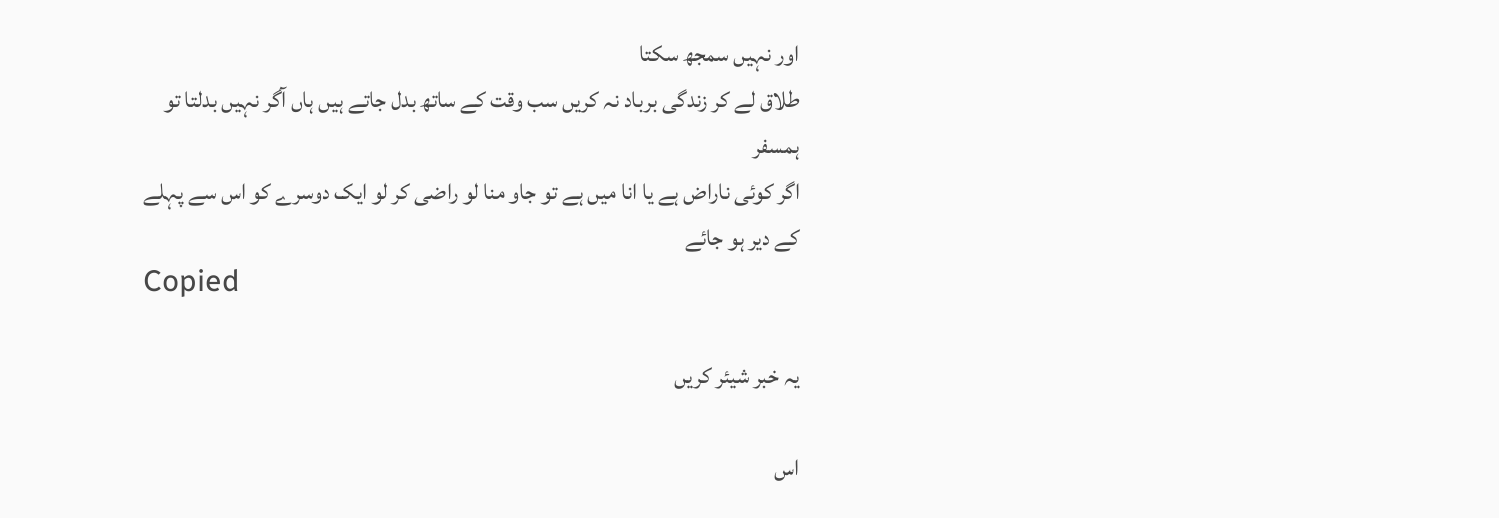اور نہیں سمجھ سکتا
طلاق لے کر زندگی برباد نہ کریں سب وقت کے ساتھ بدل جاتے ہیں ہاں آگر نہیں بدلتا تو ہمسفر
اگر کوئی ناراض ہے یا انا میں ہے تو جاو منا لو راضی کر لو ایک دوسرے کو اس سے پہلے کے دیر ہو جائے
Copied

یہ خبر شیئر کریں

اس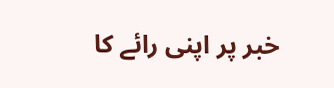خبر پر اپنی رائے کا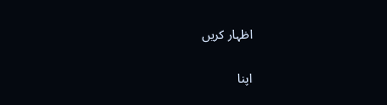اظہار کریں

اپنا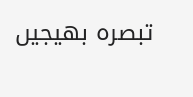تبصرہ بھیجیں